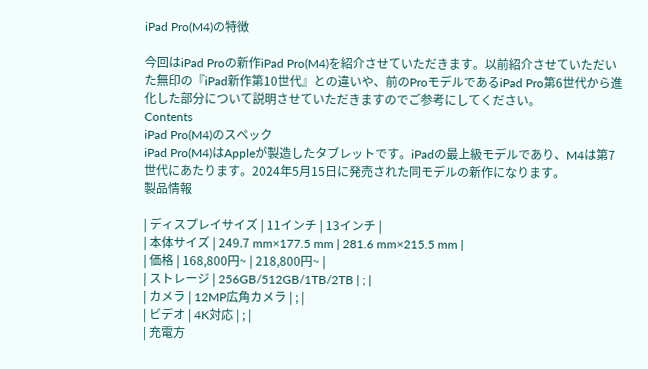iPad Pro(M4)の特徴

今回はiPad Proの新作iPad Pro(M4)を紹介させていただきます。以前紹介させていただいた無印の『iPad新作第10世代』との違いや、前のProモデルであるiPad Pro第6世代から進化した部分について説明させていただきますのでご参考にしてください。
Contents
iPad Pro(M4)のスペック
iPad Pro(M4)はAppleが製造したタブレットです。iPadの最上級モデルであり、M4は第7世代にあたります。2024年5月15日に発売された同モデルの新作になります。
製品情報

| ディスプレイサイズ | 11インチ | 13インチ |
| 本体サイズ | 249.7 mm×177.5 mm | 281.6 mm×215.5 mm |
| 価格 | 168,800円~ | 218,800円~ |
| ストレージ | 256GB/512GB/1TB/2TB | ; |
| カメラ | 12MP広角カメラ | ; |
| ビデオ | 4K対応 | ; |
| 充電方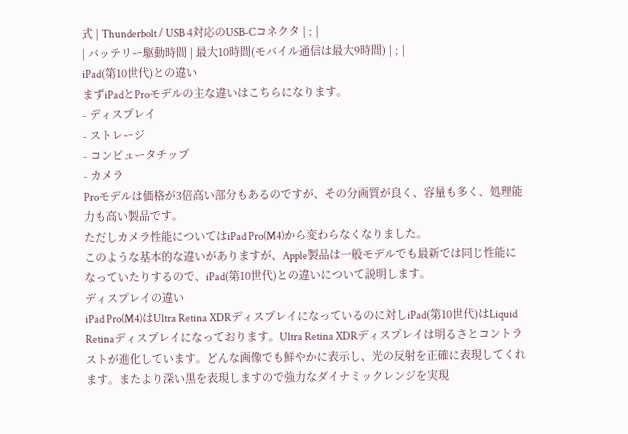式 | Thunderbolt / USB 4対応のUSB-Cコネクタ | ; |
| バッテリー駆動時間 | 最大10時間(モバイル通信は最大9時間) | ; |
iPad(第10世代)との違い
まずiPadとProモデルの主な違いはこちらになります。
- ディスプレイ
- ストレージ
- コンピュータチップ
- カメラ
Proモデルは価格が3倍高い部分もあるのですが、その分画質が良く、容量も多く、処理能力も高い製品です。
ただしカメラ性能についてはiPad Pro(M4)から変わらなくなりました。
このような基本的な違いがありますが、Apple製品は一般モデルでも最新では同じ性能になっていたりするので、iPad(第10世代)との違いについて説明します。
ディスプレイの違い
iPad Pro(M4)はUltra Retina XDRディスプレイになっているのに対しiPad(第10世代)はLiquid Retinaディスプレイになっております。Ultra Retina XDRディスプレイは明るさとコントラストが進化しています。どんな画像でも鮮やかに表示し、光の反射を正確に表現してくれます。またより深い黒を表現しますので強力なダイナミックレンジを実現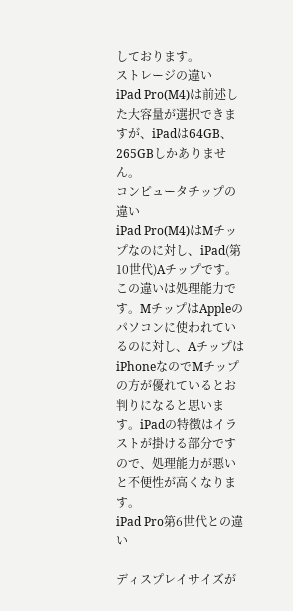しております。
ストレージの違い
iPad Pro(M4)は前述した大容量が選択できますが、iPadは64GB、265GBしかありません。
コンピュータチップの違い
iPad Pro(M4)はMチップなのに対し、iPad(第10世代)Aチップです。この違いは処理能力です。MチップはAppleのパソコンに使われているのに対し、AチップはiPhoneなのでMチップの方が優れているとお判りになると思います。iPadの特徴はイラストが掛ける部分ですので、処理能力が悪いと不便性が高くなります。
iPad Pro第6世代との違い

ディスプレイサイズが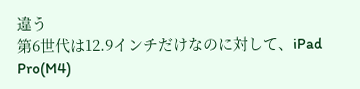違う
第6世代は12.9インチだけなのに対して、iPad Pro(M4)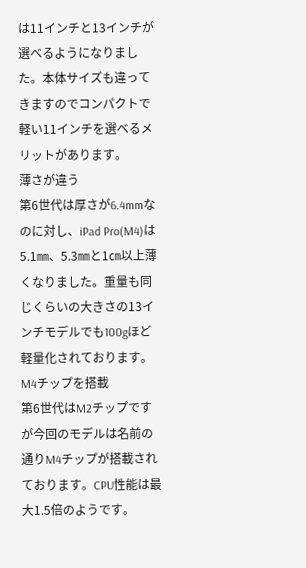は11インチと13インチが選べるようになりました。本体サイズも違ってきますのでコンパクトで軽い11インチを選べるメリットがあります。
薄さが違う
第6世代は厚さが6.4mmなのに対し、iPad Pro(M4)は5.1㎜、5.3㎜と1㎝以上薄くなりました。重量も同じくらいの大きさの13インチモデルでも100gほど軽量化されております。
M4チップを搭載
第6世代はM2チップですが今回のモデルは名前の通りM4チップが搭載されております。CPU性能は最大1.5倍のようです。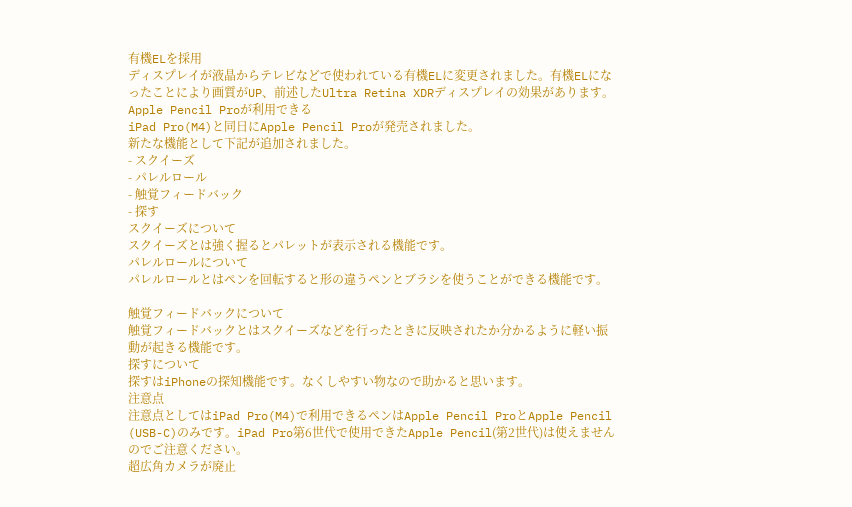有機ELを採用
ディスプレイが液晶からテレビなどで使われている有機ELに変更されました。有機ELになったことにより画質がUP、前述したUltra Retina XDRディスプレイの効果があります。
Apple Pencil Proが利用できる
iPad Pro(M4)と同日にApple Pencil Proが発売されました。
新たな機能として下記が追加されました。
- スクイーズ
- パレルロール
- 触覚フィードバック
- 探す
スクイーズについて
スクイーズとは強く握るとパレットが表示される機能です。
パレルロールについて
パレルロールとはペンを回転すると形の違うペンとブラシを使うことができる機能です。

触覚フィードバックについて
触覚フィードバックとはスクイーズなどを行ったときに反映されたか分かるように軽い振動が起きる機能です。
探すについて
探すはiPhoneの探知機能です。なくしやすい物なので助かると思います。
注意点
注意点としてはiPad Pro(M4)で利用できるペンはApple Pencil ProとApple Pencil (USB-C)のみです。iPad Pro第6世代で使用できたApple Pencil(第2世代)は使えませんのでご注意ください。
超広角カメラが廃止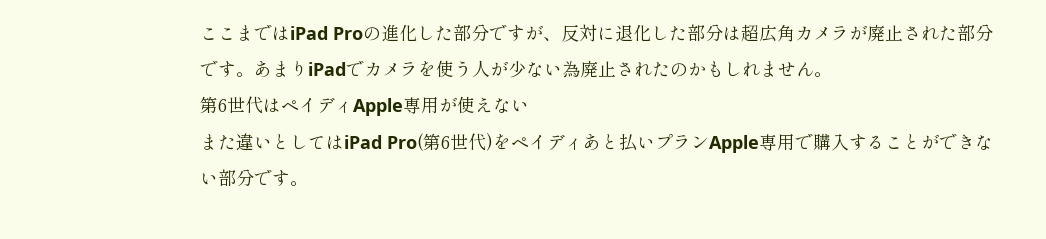ここまではiPad Proの進化した部分ですが、反対に退化した部分は超広角カメラが廃止された部分です。あまりiPadでカメラを使う人が少ない為廃止されたのかもしれません。
第6世代はペイディApple専用が使えない
また違いとしてはiPad Pro(第6世代)をペイディあと払いプランApple専用で購入することができない部分です。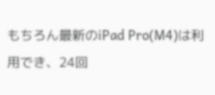もちろん最新のiPad Pro(M4)は利用でき、24回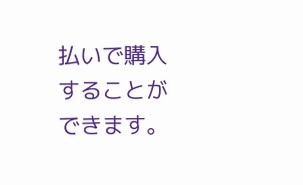払いで購入することができます。